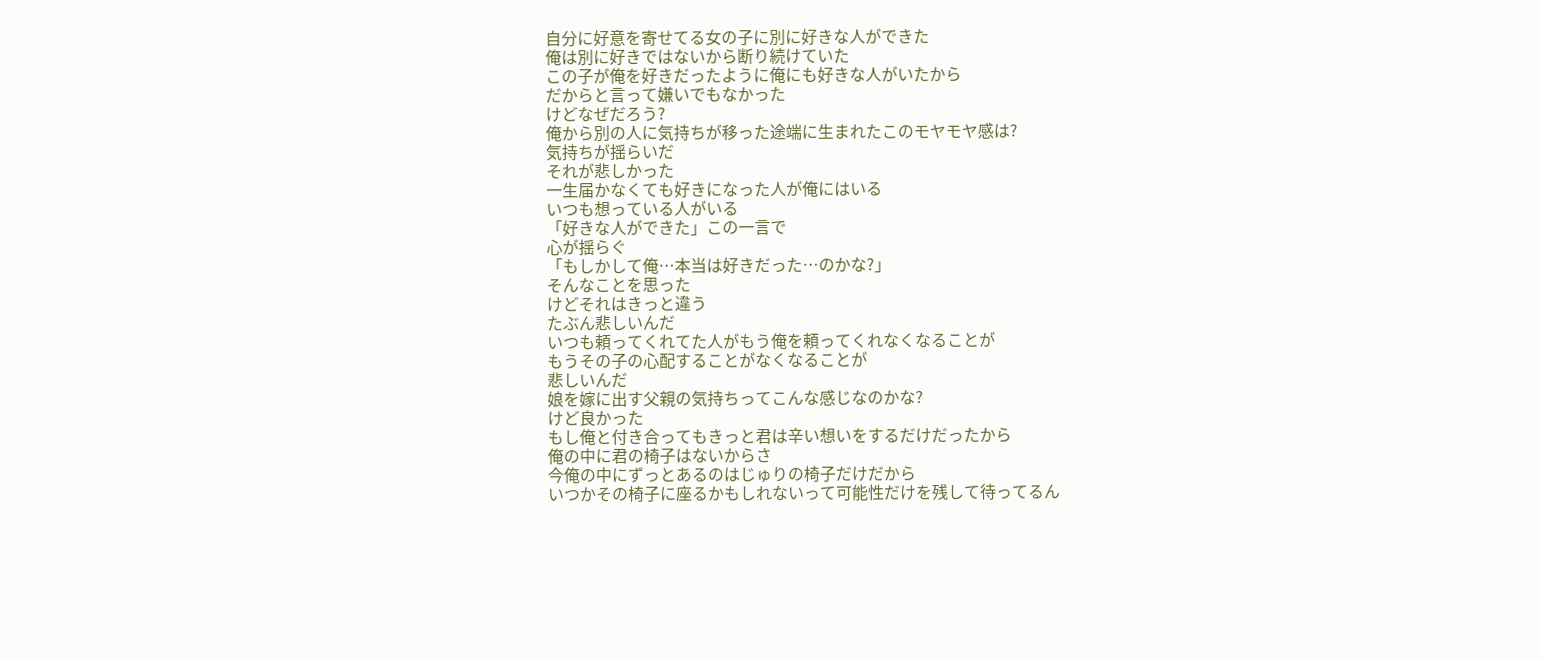自分に好意を寄せてる女の子に別に好きな人ができた
俺は別に好きではないから断り続けていた
この子が俺を好きだったように俺にも好きな人がいたから
だからと言って嫌いでもなかった
けどなぜだろう?
俺から別の人に気持ちが移った途端に生まれたこのモヤモヤ感は?
気持ちが揺らいだ
それが悲しかった
一生届かなくても好きになった人が俺にはいる
いつも想っている人がいる
「好きな人ができた」この一言で
心が揺らぐ
「もしかして俺…本当は好きだった…のかな?」
そんなことを思った
けどそれはきっと違う
たぶん悲しいんだ
いつも頼ってくれてた人がもう俺を頼ってくれなくなることが
もうその子の心配することがなくなることが
悲しいんだ
娘を嫁に出す父親の気持ちってこんな感じなのかな?
けど良かった
もし俺と付き合ってもきっと君は辛い想いをするだけだったから
俺の中に君の椅子はないからさ
今俺の中にずっとあるのはじゅりの椅子だけだから
いつかその椅子に座るかもしれないって可能性だけを残して待ってるん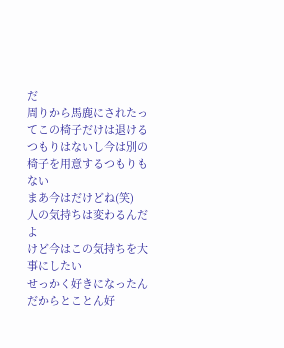だ
周りから馬鹿にされたってこの椅子だけは退けるつもりはないし今は別の椅子を用意するつもりもない
まあ今はだけどね(笑)
人の気持ちは変わるんだよ
けど今はこの気持ちを大事にしたい
せっかく好きになったんだからとことん好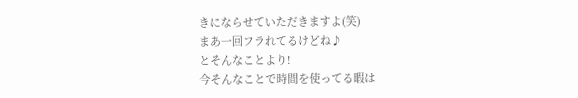きにならせていただきますよ(笑)
まあ一回フラれてるけどね♪
とそんなことより!
今そんなことで時間を使ってる暇は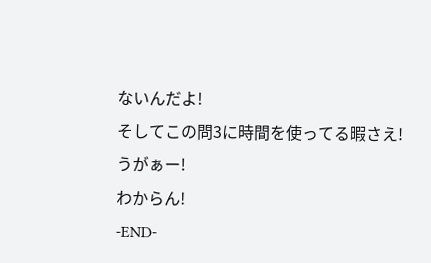ないんだよ!
そしてこの問3に時間を使ってる暇さえ!
うがぁー!
わからん!
-END-